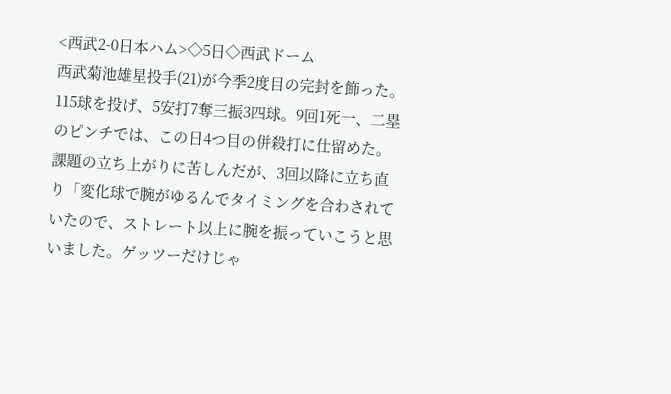<西武2-0日本ハム>◇5日◇西武ドーム
西武菊池雄星投手(21)が今季2度目の完封を飾った。115球を投げ、5安打7奪三振3四球。9回1死一、二塁のピンチでは、この日4つ目の併殺打に仕留めた。
課題の立ち上がりに苦しんだが、3回以降に立ち直り「変化球で腕がゆるんでタイミングを合わされていたので、ストレート以上に腕を振っていこうと思いました。ゲッツーだけじゃ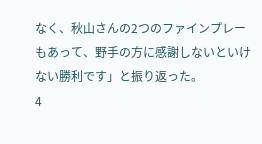なく、秋山さんの2つのファインプレーもあって、野手の方に感謝しないといけない勝利です」と振り返った。
4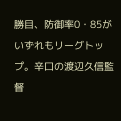勝目、防御率0・85がいずれもリーグトップ。辛口の渡辺久信監督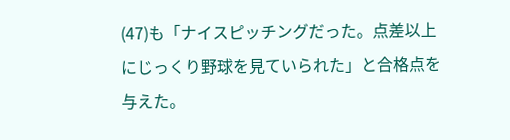(47)も「ナイスピッチングだった。点差以上にじっくり野球を見ていられた」と合格点を与えた。